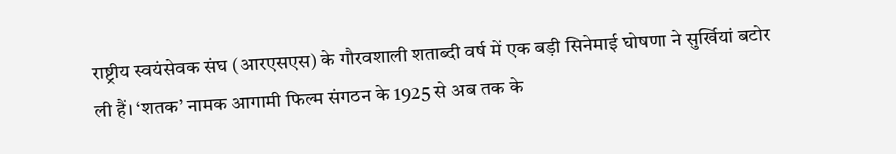राष्ट्रीय स्वयंसेवक संघ (आरएसएस) के गौरवशाली शताब्दी वर्ष में एक बड़ी सिनेमाई घोषणा ने सुर्खियां बटोर ली हैं। ‘शतक’ नामक आगामी फिल्म संगठन के 1925 से अब तक के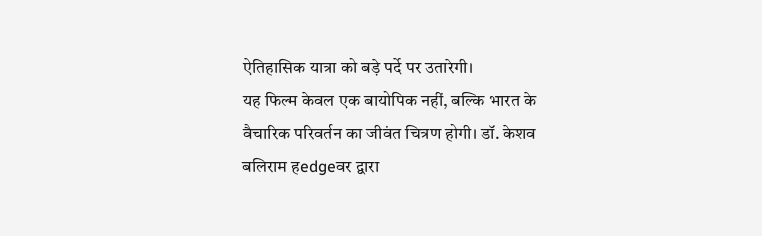ऐतिहासिक यात्रा को बड़े पर्दे पर उतारेगी।
यह फिल्म केवल एक बायोपिक नहीं, बल्कि भारत के वैचारिक परिवर्तन का जीवंत चित्रण होगी। डॉ. केशव बलिराम हedgeवर द्वारा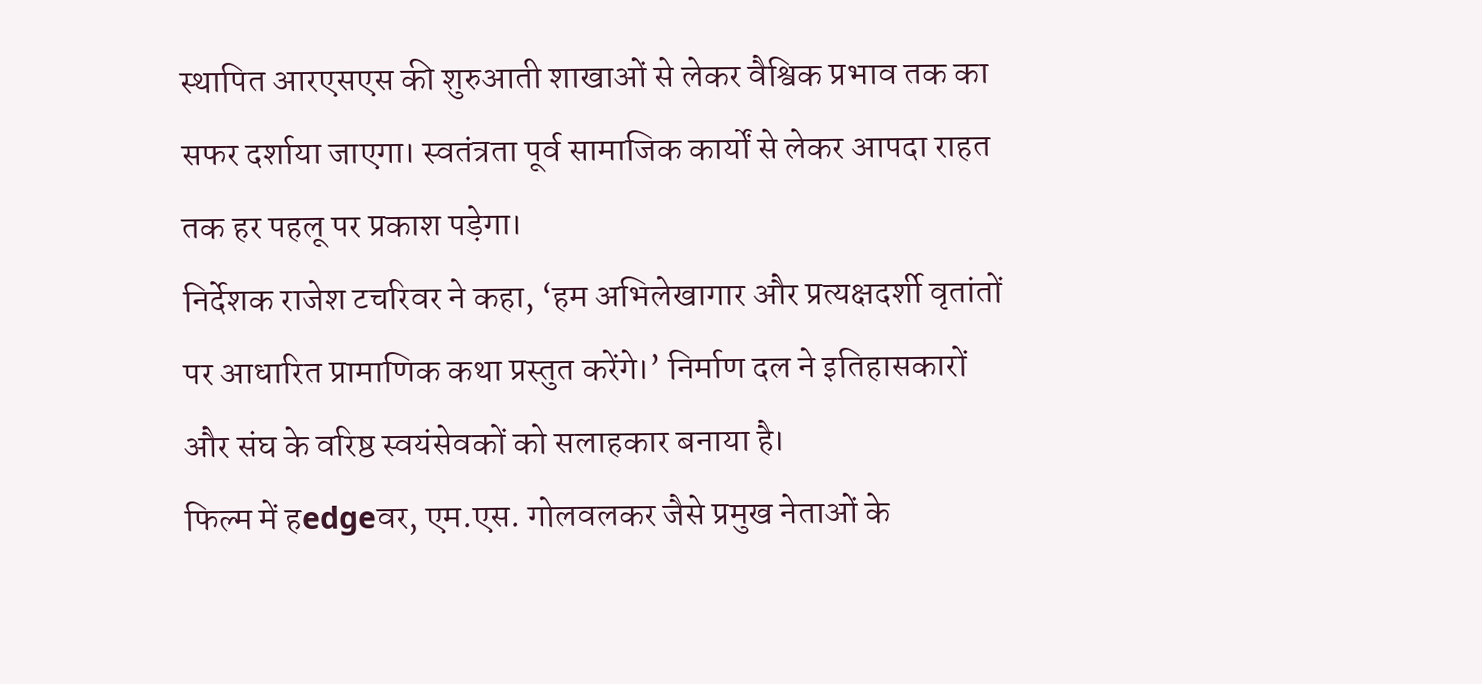स्थापित आरएसएस की शुरुआती शाखाओं से लेकर वैश्विक प्रभाव तक का सफर दर्शाया जाएगा। स्वतंत्रता पूर्व सामाजिक कार्यों से लेकर आपदा राहत तक हर पहलू पर प्रकाश पड़ेगा।
निर्देशक राजेश टचरिवर ने कहा, ‘हम अभिलेखागार और प्रत्यक्षदर्शी वृतांतों पर आधारित प्रामाणिक कथा प्रस्तुत करेंगे।’ निर्माण दल ने इतिहासकारों और संघ के वरिष्ठ स्वयंसेवकों को सलाहकार बनाया है।
फिल्म में हedgeवर, एम.एस. गोलवलकर जैसे प्रमुख नेताओं के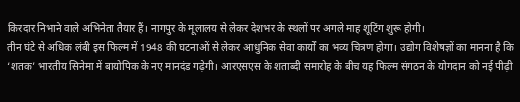किरदार निभाने वाले अभिनेता तैयार हैं। नागपुर के मूलालय से लेकर देशभर के स्थलों पर अगले माह शूटिंग शुरू होगी।
तीन घंटे से अधिक लंबी इस फिल्म में 1948 की घटनाओं से लेकर आधुनिक सेवा कार्यों का भव्य चित्रण होगा। उद्योग विशेषज्ञों का मानना है कि ‘शतक’ भारतीय सिनेमा में बायोपिक के नए मानदंड गढ़ेगी। आरएसएस के शताब्दी समारोह के बीच यह फिल्म संगठन के योगदान को नई पीढ़ी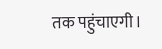तक पहुंचाएगी।